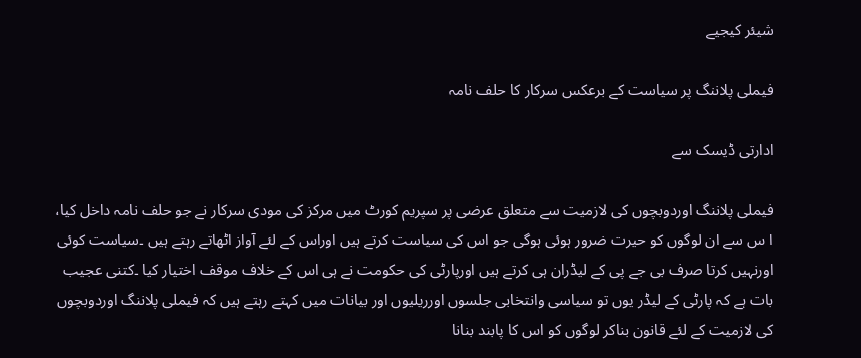شیئر کیجیے

فیملی پلاننگ پر سیاست کے برعکس سرکار کا حلف نامہ

ادارتی ڈیسک سے

فیملی پلاننگ اوردوبچوں کی لازمیت سے متعلق عرضی پر سپریم کورٹ میں مرکز کی مودی سرکار نے جو حلف نامہ داخل کیا، ا س سے ان لوگوں کو حیرت ضرور ہوئی ہوگی جو اس کی سیاست کرتے ہیں اوراس کے لئے آواز اٹھاتے رہتے ہیں ۔سیاست کوئی اورنہیں کرتا صرف بی جے پی کے لیڈران ہی کرتے ہیں اورپارٹی کی حکومت نے ہی اس کے خلاف موقف اختیار کیا ۔کتنی عجیب بات ہے کہ پارٹی کے لیڈر یوں تو سیاسی وانتخابی جلسوں اورریلیوں اور بیانات میں کہتے رہتے ہیں کہ فیملی پلاننگ اوردوبچوں کی لازمیت کے لئے قانون بناکر لوگوں کو اس کا پابند بنانا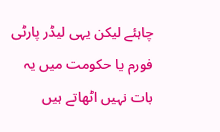چاہئے لیکن یہی لیڈر پارٹی فورم یا حکومت میں یہ بات نہیں اٹھاتے ہیں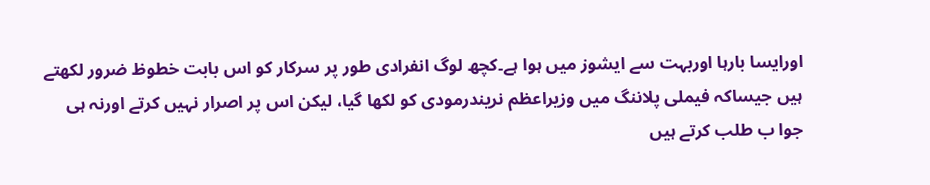اورایسا بارہا اوربہت سے ایشوز میں ہوا ہے۔کچھ لوگ انفرادی طور پر سرکار کو اس بابت خطوظ ضرور لکھتے ہیں جیساکہ فیملی پلاننگ میں وزیراعظم نریندرمودی کو لکھا گیا، لیکن اس پر اصرار نہیں کرتے اورنہ ہی جوا ب طلب کرتے ہیں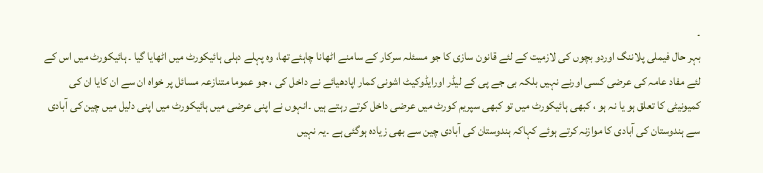۔
بہر حال فیملی پلاننگ اوردو بچوں کی لازمیت کے لئے قانون سازی کا جو مسئلہ سرکار کے سامنے اٹھانا چاہئے تھا، وہ پہلے دہلی ہائیکورٹ میں اٹھایا گیا ۔ ہائیکورٹ میں اس کے لئے مفاد عامہ کی عرضی کسی اورنے نہیں بلکہ بی جے پی کے لیڈر اورایڈوکیٹ اشونی کمار اپادھیائے نے داخل کی ، جو عموما متنازعہ مسائل پر خواہ ان سے ان کایا ان کی کمیونیٹی کا تعلق ہو یا نہ ہو ، کبھی ہائیکورٹ میں تو کبھی سپریم کورٹ میں عرضی داخل کرتے رہتے ہیں ۔انہوں نے اپنی عرضی میں ہائیکورٹ میں اپنی دلیل میں چین کی آبادی سے ہندوستان کی آبادی کا موازنہ کرتے ہوئے کہاکہ ہندوستان کی آبادی چین سے بھی زیادہ ہوگئی ہے ۔یہ نہیں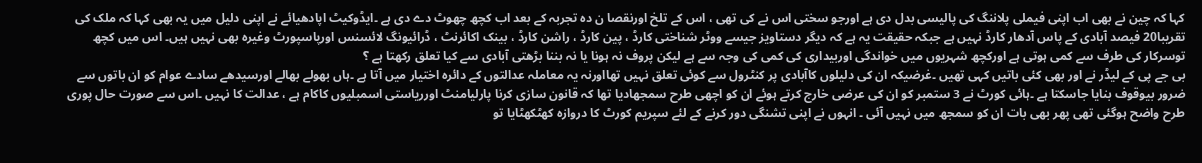کہا کہ چین نے بھی اب اپنی فیملی پلاننگ کی پالیسی بدل دی ہے اورجو سختی اس نے کی تھی ، اس کے تلخ اورنقصا ن دہ تجربہ کے بعد اب کچھ چھوٹ دے دی ہے ۔ایڈوکیٹ اپادھیائے نے اپنی دلیل میں یہ بھی کہا کہ ملک کی تقریبا20 فیصد آبادی کے پاس آدھار کارڈ نہیں ہے جبکہ حقیقت یہ ہے کہ دیگر دستاویز جیسے ووٹر شناختی کارڈ ، پین کارڈ ، راشن کارڈ ، بینک اکائرنٹ ، ڈرائیونگ لائسنس اورپاسپورٹ وغیرہ بھی نہیں ہیں۔ اس میں کچھ توسرکار کی طرف سے کمی ہوتی ہے اورکچھ شہریوں میں خواندگی اوربیداری کی کمی کی وجہ سے ہے لیکن پروف نہ ہونا یا نہ بننا بڑھتی آبادی سے کیا تعلق رکھتا ہے ؟
بی جے پی کے لیڈر نے اور بھی کئی باتیں کہی تھیں ۔غرضیکہ ان کی دلیلوں کاآبادی پر کنٹرول سے کوئی تعلق نہیں تھااورنہ یہ معاملہ عدالتوں کے دائرہ اختیار میں آتا ہے ۔ہاں بھولے بھالے اورسیدھے سادے عوام کو ان باتوں سے ضرور بیوقوف بنایا جاسکتا ہے ۔ہائی کورٹ نے 3 ستمبر کو ان کی عرضی خارج کرتے ہوئے ان کو اچھی طرح سمجھادیا تھا کہ قانون سازی کرنا پارلیامنٹ اورریاستی اسمبلیوں کاکام ہے ، عدالت کا نہیں ۔اس سے صورت حال پوری طرح واضح ہوگئی تھی پھر بھی بات ان کو سمجھ میں نہیں آئی ۔ انہوں نے اپنی تشنگی دور کرنے کے لئے سپریم کورٹ کا دروازہ کھٹکھٹایا تو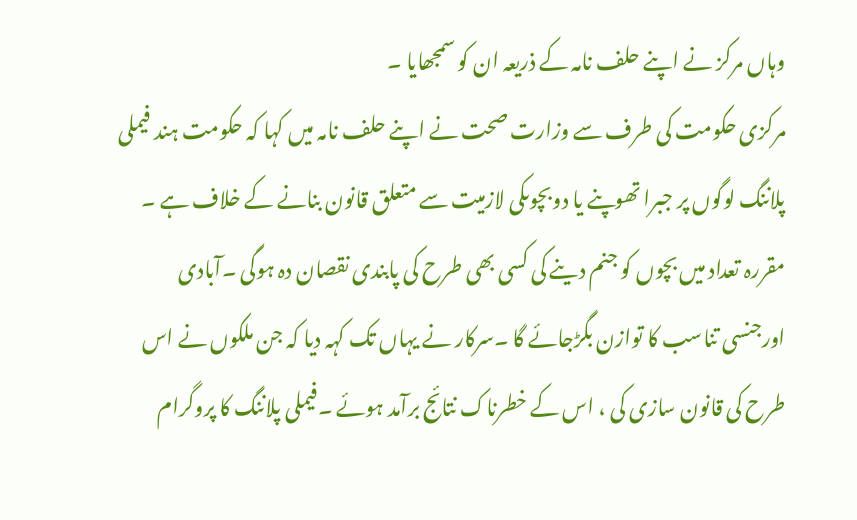وہاں مرکز نے اپنے حلف نامہ کے ذریعہ ان کو سمجھایا ۔
مرکزی حکومت کی طرف سے وزارت صحت نے اپنے حلف نامہ میں کہا کہ حکومت ہند فیملی پلاننگ لوگوں پر جبرا تھوپنے یا دوبچوںکی لازمیت سے متعلق قانون بنانے کے خلاف ہے ۔ مقررہ تعداد میں بچوں کو جنم دینے کی کسی بھی طرح کی پابندی نقصان دہ ہوگی ۔آبادی اورجنسی تناسب کا توازن بگڑجائے گا ۔سرکار نے یہاں تک کہہ دیا کہ جن ملکوں نے اس طرح کی قانون سازی کی ، اس کے خطرناک نتائج برآمد ہوئے ۔فیملی پلاننگ کا پروگرام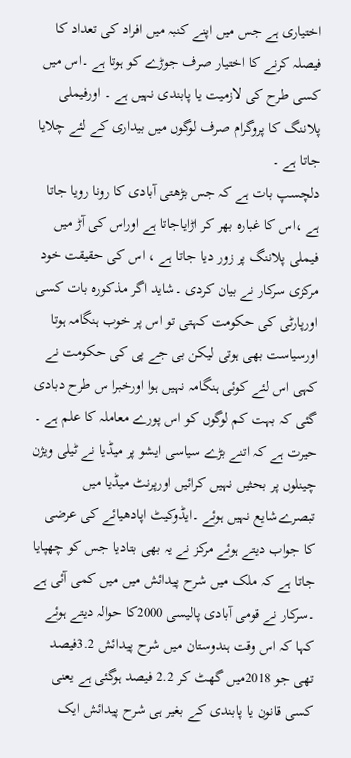اختیاری ہے جس میں اپنے کنبہ میں افراد کی تعداد کا فیصلہ کرنے کا اختیار صرف جوڑے کو ہوتا ہے ۔اس میں کسی طرح کی لازمیت یا پابندی نہیں ہے ۔ اورفیملی پلاننگ کا پروگرام صرف لوگوں میں بیداری کے لئے چلایا جاتا ہے ۔
دلچسپ بات ہے کہ جس بڑھتی آبادی کا رونا رویا جاتا ہے ،اس کا غبارہ بھر کر اڑایاجاتا ہے اوراس کی آڑ میں فیملی پلاننگ پر زور دیا جاتا ہے ، اس کی حقیقت خود مرکزی سرکار نے بیان کردی ۔شاید اگر مذکورہ بات کسی اورپارٹی کی حکومت کہتی تو اس پر خوب ہنگامہ ہوتا اورسیاست بھی ہوتی لیکن بی جے پی کی حکومت نے کہی اس لئے کوئی ہنگامہ نہیں ہوا اورخبرا س طرح دبادی گئی کہ بہت کم لوگوں کو اس پورے معاملہ کا علم ہے ۔ حیرت ہے کہ اتنے بڑے سیاسی ایشو پر میڈیا نے ٹیلی ویژن چینلوں پر بحثیں نہیں کرائیں اورپرنٹ میڈیا میں تبصرےشایع نہیں ہوئے ۔ایڈوکیٹ اپادھیائے کی عرضی کا جواب دیتے ہوئے مرکز نے یہ بھی بتادیا جس کو چھپایا جاتا ہے کہ ملک میں شرح پیدائش میں میں کمی آئی ہے ۔سرکار نے قومی آبادی پالیسی 2000کا حوالہ دیتے ہوئے کہا کہ اس وقت ہندوستان میں شرح پیدائش 3.2فیصد تھی جو 2018میں گھٹ کر 2.2 فیصد ہوگئی ہے یعنی کسی قانون یا پابندی کے بغیر ہی شرح پیدائش ایک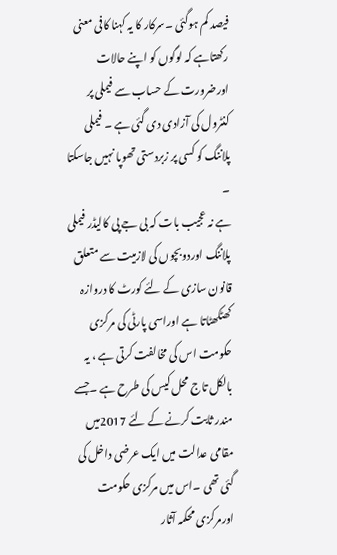فیصد کم ہوگئی ۔سرکار کا یہ کہنا کافی معنی رکھتاہے کہ لوگوں کو اپنے حالات اورضرورت کے حساب سے فیملی پر کنٹرول کی آزادی دی گئی ہے ۔ فیملی پلاننگ کو کسی پر زبردستی تھوپا نہیں جاسکتا ۔
ہے نہ عجیب بات کہ بی جے پی کالیڈر فیملی پلاننگ اوردوبچوں کی لازمیت سے متعلق قانون سازی کے لئے کورٹ کا دروازہ کھٹکھٹاتا ہے اوراسی پارٹی کی مرکزی حکومت اس کی مخالفت کرتی ہے ، یہ بالکل تاج محل کیس کی طرح ہے ۔جسے مندر ثابت کرنے کے لئے 2017میں مقامی عدالت میں ایک عرضی داخل کی گئی تھی ۔اس میں مرکزی حکومت اورمرکزی محکمہ آثار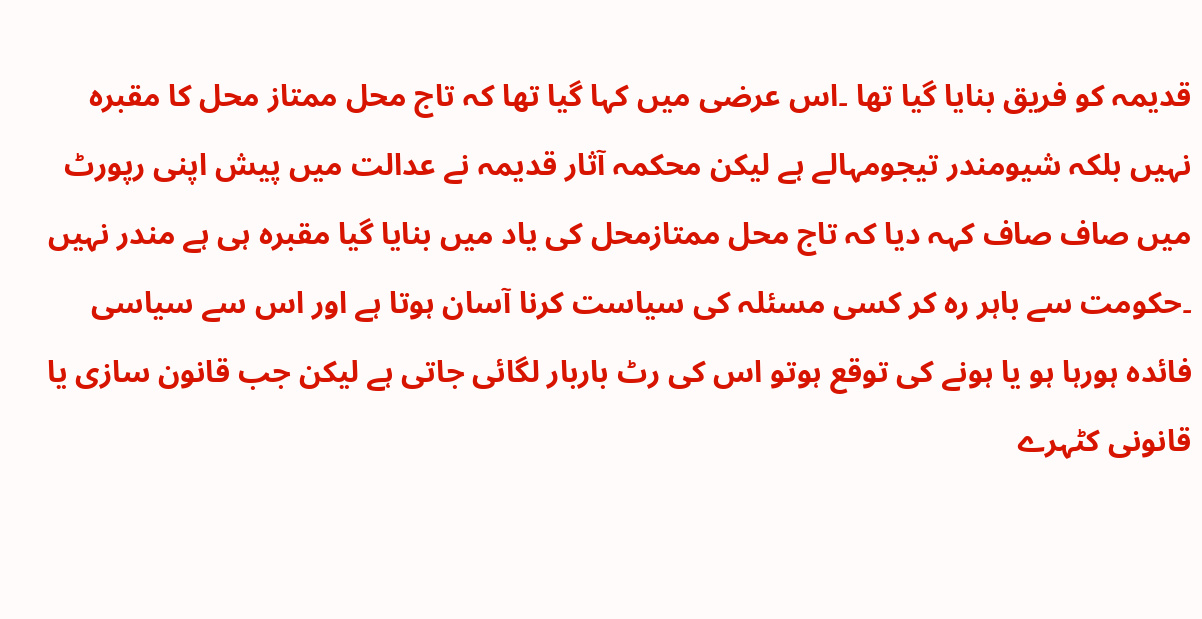قدیمہ کو فریق بنایا گیا تھا ۔اس عرضی میں کہا گیا تھا کہ تاج محل ممتاز محل کا مقبرہ نہیں بلکہ شیومندر تیجومہالے ہے لیکن محکمہ آثار قدیمہ نے عدالت میں پیش اپنی رپورٹ میں صاف صاف کہہ دیا کہ تاج محل ممتازمحل کی یاد میں بنایا گیا مقبرہ ہی ہے مندر نہیں ۔حکومت سے باہر رہ کر کسی مسئلہ کی سیاست کرنا آسان ہوتا ہے اور اس سے سیاسی فائدہ ہورہا ہو یا ہونے کی توقع ہوتو اس کی رٹ باربار لگائی جاتی ہے لیکن جب قانون سازی یا قانونی کٹہرے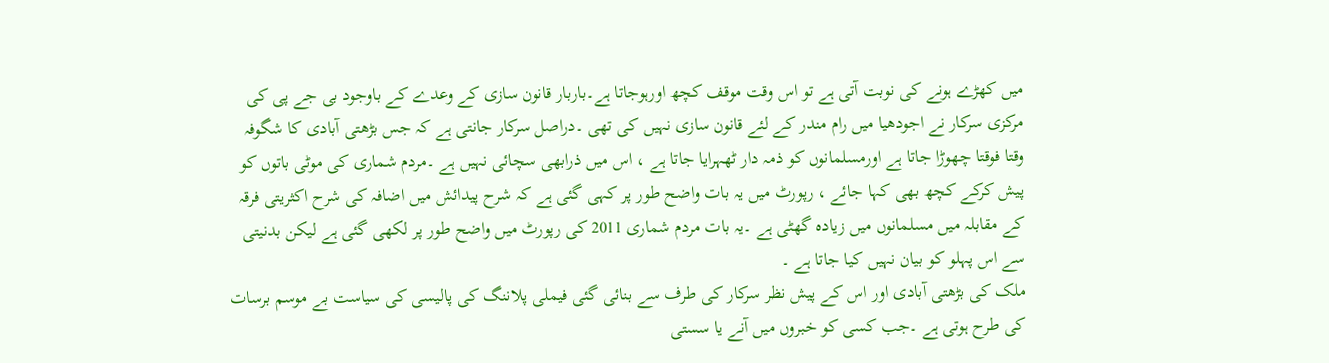میں کھڑے ہونے کی نوبت آتی ہے تو اس وقت موقف کچھ اورہوجاتا ہے۔باربار قانون سازی کے وعدے کے باوجود بی جے پی کی مرکزی سرکار نے اجودھیا میں رام مندر کے لئے قانون سازی نہیں کی تھی ۔دراصل سرکار جانتی ہے کہ جس بڑھتی آبادی کا شگوفہ وقتا فوقتا چھوڑا جاتا ہے اورمسلمانوں کو ذمہ دار ٹھہرایا جاتا ہے ، اس میں ذرابھی سچائی نہیں ہے ۔مردم شماری کی موٹی باتوں کو پیش کرکے کچھ بھی کہا جائے ، رپورٹ میں یہ بات واضح طور پر کہی گئی ہے کہ شرح پیدائش میں اضافہ کی شرح اکثریتی فرقہ کے مقابلہ میں مسلمانوں میں زیادہ گھٹی ہے ۔یہ بات مردم شماری 2011 کی رپورٹ میں واضح طور پر لکھی گئی ہے لیکن بدنیتی سے اس پہلو کو بیان نہیں کیا جاتا ہے ۔
ملک کی بڑھتی آبادی اور اس کے پیش نظر سرکار کی طرف سے بنائی گئی فیملی پلاننگ کی پالیسی کی سیاست بے موسم برسات کی طرح ہوتی ہے ۔جب کسی کو خبروں میں آنے یا سستی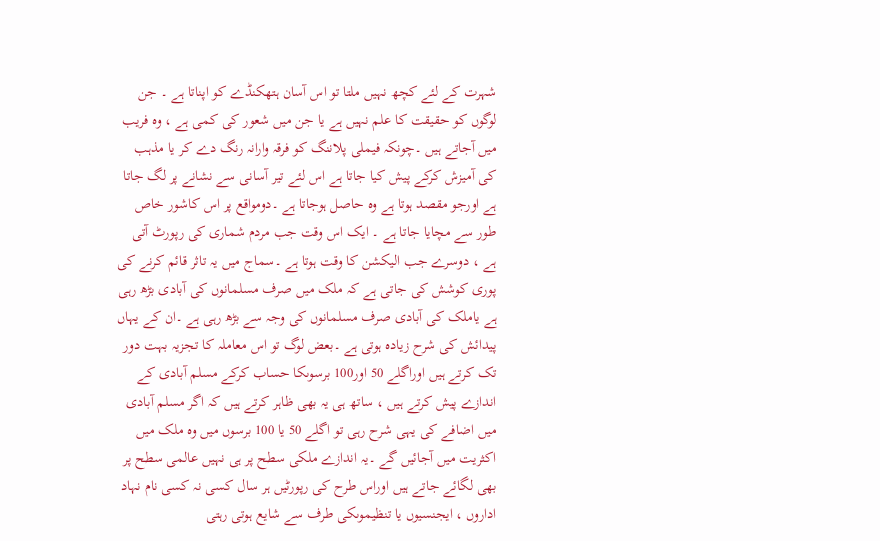شہرت کے لئے کچھ نہیں ملتا تو اس آسان ہتھکنڈے کو اپناتا ہے ۔ جن لوگوں کو حقیقت کا علم نہیں ہے یا جن میں شعور کی کمی ہے ، وہ فریب میں آجاتے ہیں ۔چونکہ فیملی پلاننگ کو فرقہ وارانہ رنگ دے کر یا مذہب کی آمیزش کرکے پیش کیا جاتا ہے اس لئے تیر آسانی سے نشانے پر لگ جاتا ہے اورجو مقصد ہوتا ہے وہ حاصل ہوجاتا ہے ۔دومواقع پر اس کاشور خاص طور سے مچایا جاتا ہے ۔ ایک اس وقت جب مردم شماری کی رپورٹ آتی ہے ، دوسرے جب الیکشن کا وقت ہوتا ہے ۔سماج میں یہ تاثر قائم کرنے کی پوری کوشش کی جاتی ہے کہ ملک میں صرف مسلمانوں کی آبادی بڑھ رہی ہے یاملک کی آبادی صرف مسلمانوں کی وجہ سے بڑھ رہی ہے ۔ان کے یہاں پیدائش کی شرح زیادہ ہوتی ہے ۔بعض لوگ تو اس معاملہ کا تجزیہ بہت دور تک کرتے ہیں اوراگلے 50 اور100 برسوںکا حساب کرکے مسلم آبادی کے اندازے پیش کرتے ہیں ، ساتھ ہی یہ بھی ظاہر کرتے ہیں کہ اگر مسلم آبادی میں اضافے کی یہی شرح رہی تو اگلے 50 یا 100 برسوں میں وہ ملک میں اکثریت میں آجائیں گے ۔یہ اندازے ملکی سطح پر ہی نہیں عالمی سطح پر بھی لگائے جاتے ہیں اوراس طرح کی رپورٹیں ہر سال کسی نہ کسی نام نہاد اداروں ، ایجنسیوں یا تنظیموںکی طرف سے شایع ہوتی رہتی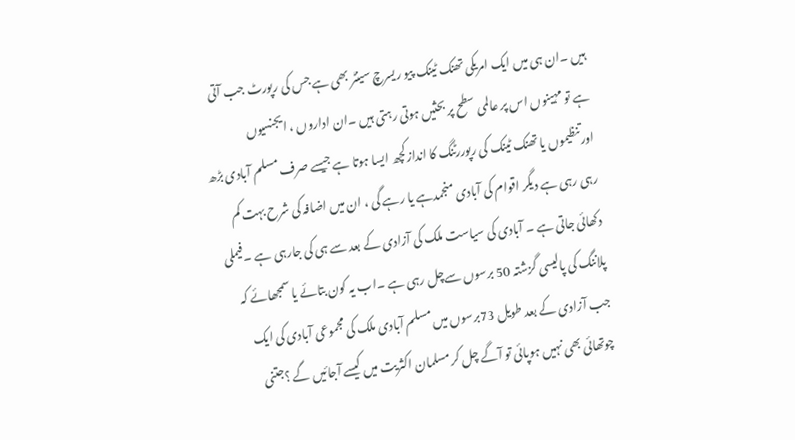ہیں ۔ان ہی میں ایک امریکی تھنک ٹینک پیو ریسرچ سینٹر بھی ہے جس کی رپورٹ جب آتی ہے تو مہینوں اس پر عالمی سطح پر بحثیں ہوتی رہتی ہیں ۔ان اداروں ، ایجنسیوں اورتنظیموں یا تھنک ٹینک کی رپوررٹنگ کا اندازکچھ ایسا ہوتا ہے جیسے صرف مسلم آبادی بڑھ رہی رہی ہے دیگر اقوام کی آبادی منجمدہے یا رہے گی ، ان میں اضافہ کی شرح بہت کم دکھائی جاتی ہے ۔ آبادی کی سیاست ملک کی آزادی کے بعد سے ہی کی جارہی ہے ۔فیملی پلاننگ کی پالیسی گزشتہ 50 برسوں سےچل رہی ہے ۔اب یہ کون بتائے یا سمجھائے کہ جب آزادی کے بعد طویل 73برسوں میں مسلم آبادی ملک کی مجموعی آبادی کی ایک چوتھائی بھی نہیں ہوپائی تو آگے چل کر مسلمان اکثریت میں کیسے آجائیں گے ؟جتنی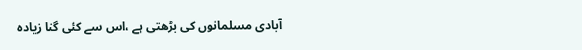آبادی مسلمانوں کی بڑھتی ہے ،اس سے کئی گنا زیادہ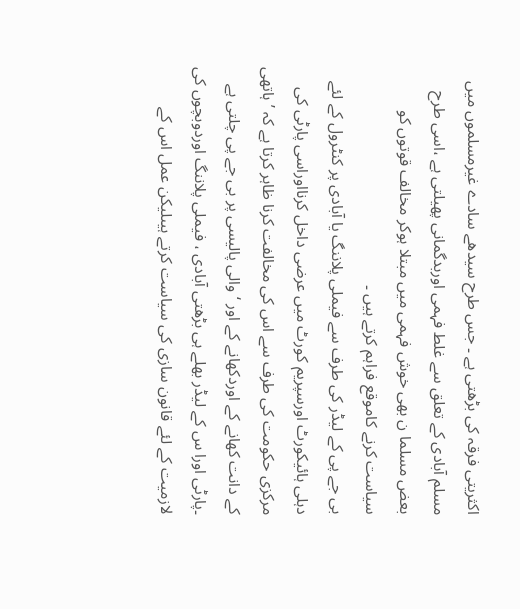اکثریتی فرقہ کی بڑھتی ہے ۔ جس طرح سیدھے سادے غیرمسلموں میں مسلم آبادی کے تعلق سے غلط فہمی اوربدگمانی پھیلتی ہے ،اسی طرح بعض مسلما ن بھی خوش فہمی میں مبتلا ہوکر مخالف قوتوں کو سیاست کرنے کاموقع فراہم کرتے ہیں ۔
بی جے پی کے لیڈر کی طرف سے فیملی پلاننگ یا آبادی پر کنٹرول کے لئے دہلی ہائیکورٹ اورسپریم کورٹ میں عرضی داخل کرنااوراسی پارٹی کی مرکزی حکومت کی طرف سے اس کی مخالفت کرنا ظاہر کرتا ہے کہ ’ہاتھی کے دانت کھانے کے اوردکھانے کے اور ‘والی پالیسی پر بی جے پی چلتی ہے ۔پارٹی اورا س کے لیڈر بھلے ہی بڑھتی آبادی ، فیملی پلاننگ اوردوبچوں کی لازمیت کے لئے قانون سازی کی سیاست کرتے ہیںلیکن عمل اس کے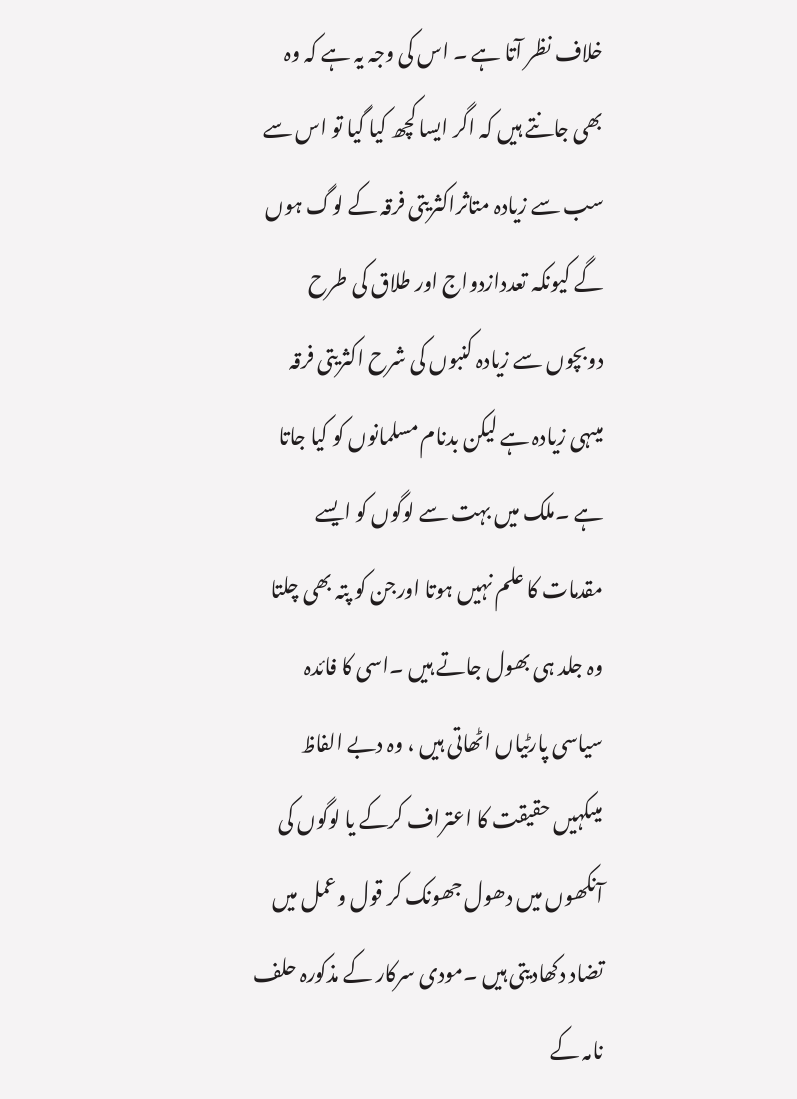خلاف نظر آتا ہے ۔ اس کی وجہ یہ ہے کہ وہ بھی جانتے ہیں کہ اگر ایسا کچھ کیا گیا تو اس سے سب سے زیادہ متاثراکثریتی فرقہ کے لوگ ہوں گے کیونکہ تعددازدواج اور طلاق کی طرح دوبچوں سے زیادہ کنبوں کی شرح اکثریتی فرقہ میںہی زیادہ ہے لیکن بدنام مسلمانوں کو کیا جاتا ہے ۔ملک میں بہت سے لوگوں کو ایسے مقدمات کا علم نہیں ہوتا اورجن کو پتہ بھی چلتا وہ جلد ہی بھول جاتے ہیں ۔اسی کا فائدہ سیاسی پارٹیاں اٹھاتی ہیں ، وہ دبے الفاظ میںکہیں حقیقت کا اعتراف کرکے یا لوگوں کی آنکھوں میں دھول جھونک کر قول وعمل میں تضاد دکھادیتی ہیں ۔مودی سرکار کے مذکورہ حلف نامہ کے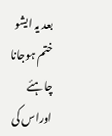بعد یہ ایشو ختم ہوجانا چاہئے اوراس کی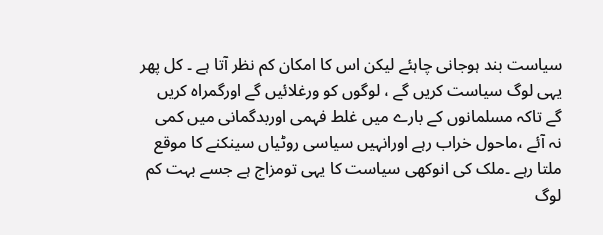سیاست بند ہوجانی چاہئے لیکن اس کا امکان کم نظر آتا ہے ۔ کل پھر یہی لوگ سیاست کریں گے ، لوگوں کو ورغلائیں گے اورگمراہ کریں گے تاکہ مسلمانوں کے بارے میں غلط فہمی اوربدگمانی میں کمی نہ آئے ،ماحول خراب رہے اورانہیں سیاسی روٹیاں سینکنے کا موقع ملتا رہے ۔ملک کی انوکھی سیاست کا یہی تومزاج ہے جسے بہت کم لوگ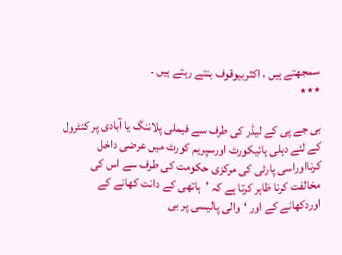سمجھتے ہیں ، اکثربیوقوف بنتے رہتے ہیں ۔
٭٭٭

بی جے پی کے لیڈر کی طرف سے فیملی پلاننگ یا آبادی پر کنٹرول کے لئے دہلی ہائیکورٹ اورسپریم کورٹ میں عرضی داخل کرنااوراسی پارٹی کی مرکزی حکومت کی طرف سے اس کی مخالفت کرنا ظاہر کرتا ہے کہ ’ہاتھی کے دانت کھانے کے اوردکھانے کے اور ‘والی پالیسی پر بی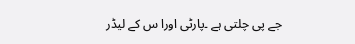جے پی چلتی ہے ۔پارٹی اورا س کے لیڈر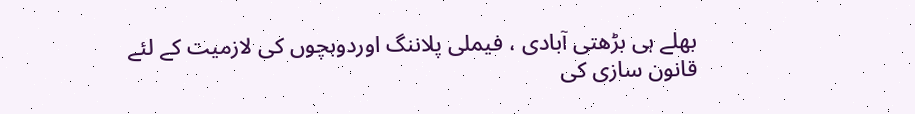بھلے ہی بڑھتی آبادی ، فیملی پلاننگ اوردوبچوں کی لازمیت کے لئے قانون سازی کی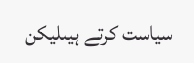سیاست کرتے ہیںلیکن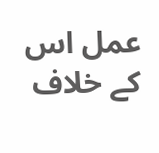عمل اس کے خلاف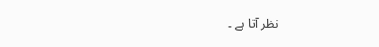نظر آتا ہے ۔